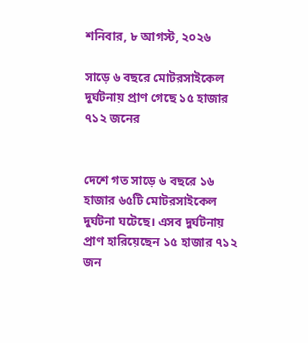শনিবার, ৮ আগস্ট, ২০২৬

সাড়ে ৬ বছরে মোটরসাইকেল দুর্ঘটনায় প্রাণ গেছে ১৫ হাজার ৭১২ জনের


দেশে গত সাড়ে ৬ বছরে ১৬ হাজার ৬৫টি মোটরসাইকেল দুর্ঘটনা ঘটেছে। এসব দুর্ঘটনায় প্রাণ হারিয়েছেন ১৫ হাজার ৭১২ জন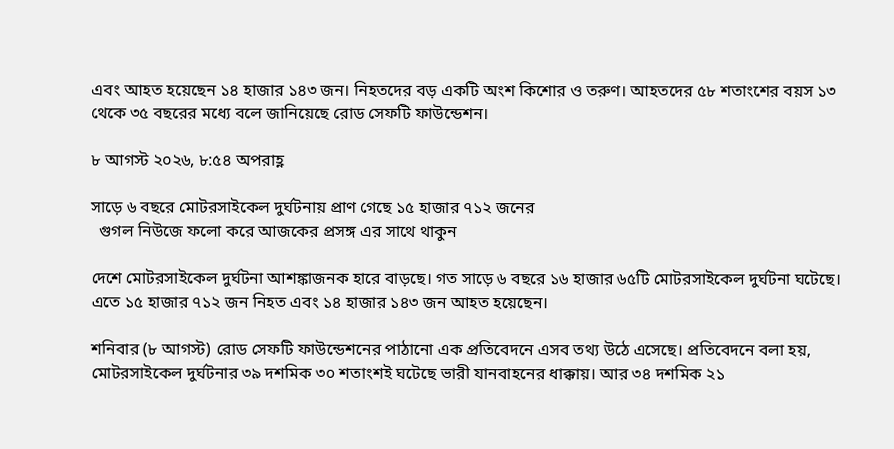এবং আহত হয়েছেন ১৪ হাজার ১৪৩ জন। নিহতদের বড় একটি অংশ কিশোর ও তরুণ। আহতদের ৫৮ শতাংশের বয়স ১৩ থেকে ৩৫ বছরের মধ্যে বলে জানিয়েছে রোড সেফটি ফাউন্ডেশন।

৮ আগস্ট ২০২৬, ৮:৫৪ অপরাহ্ণ

সাড়ে ৬ বছরে মোটরসাইকেল দুর্ঘটনায় প্রাণ গেছে ১৫ হাজার ৭১২ জনের
  গুগল নিউজে ফলো করে আজকের প্রসঙ্গ এর সাথে থাকুন

দেশে মোটরসাইকেল দুর্ঘটনা আশঙ্কাজনক হারে বাড়ছে। গত সাড়ে ৬ বছরে ১৬ হাজার ৬৫টি মোটরসাইকেল দুর্ঘটনা ঘটেছে। এতে ১৫ হাজার ৭১২ জন নিহত এবং ১৪ হাজার ১৪৩ জন আহত হয়েছেন।

শনিবার (৮ আগস্ট) রোড সেফটি ফাউন্ডেশনের পাঠানো এক প্রতিবেদনে এসব তথ্য উঠে এসেছে। প্রতিবেদনে বলা হয়, মোটরসাইকেল দুর্ঘটনার ৩৯ দশমিক ৩০ শতাংশই ঘটেছে ভারী যানবাহনের ধাক্কায়। আর ৩৪ দশমিক ২১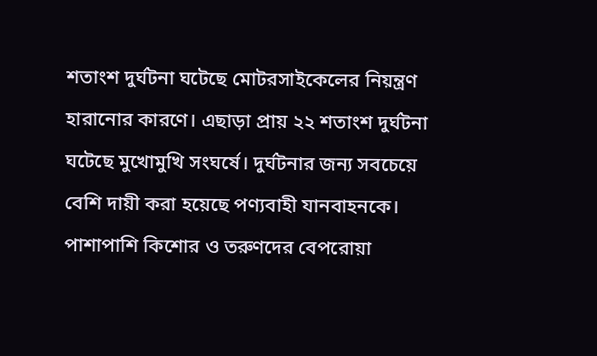শতাংশ দুর্ঘটনা ঘটেছে মোটরসাইকেলের নিয়ন্ত্রণ হারানোর কারণে। এছাড়া প্রায় ২২ শতাংশ দুর্ঘটনা ঘটেছে মুখোমুখি সংঘর্ষে। দুর্ঘটনার জন্য সবচেয়ে বেশি দায়ী করা হয়েছে পণ্যবাহী যানবাহনকে। পাশাপাশি কিশোর ও তরুণদের বেপরোয়া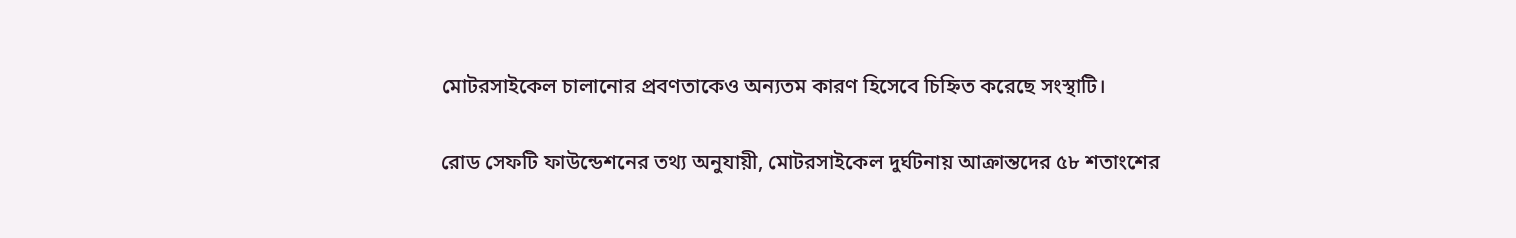মোটরসাইকেল চালানোর প্রবণতাকেও অন্যতম কারণ হিসেবে চিহ্নিত করেছে সংস্থাটি।

রোড সেফটি ফাউন্ডেশনের তথ্য অনুযায়ী, মোটরসাইকেল দুর্ঘটনায় আক্রান্তদের ৫৮ শতাংশের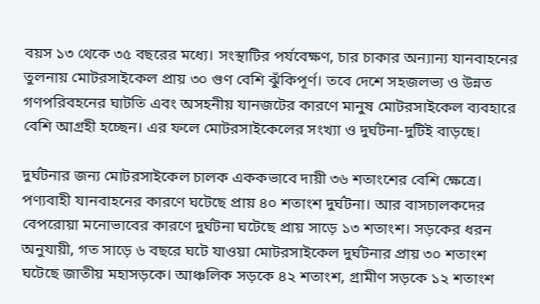বয়স ১৩ থেকে ৩৫ বছরের মধ্যে। সংস্থাটির পর্যবেক্ষণ, চার চাকার অন্যান্য যানবাহনের তুলনায় মোটরসাইকেল প্রায় ৩০ গুণ বেশি ঝুঁকিপূর্ণ। তবে দেশে সহজলভ্য ও উন্নত গণপরিবহনের ঘাটতি এবং অসহনীয় যানজটের কারণে মানুষ মোটরসাইকেল ব্যবহারে বেশি আগ্রহী হচ্ছেন। এর ফলে মোটরসাইকেলের সংখ্যা ও দুর্ঘটনা-দুটিই বাড়ছে।

দুর্ঘটনার জন্য মোটরসাইকেল চালক এককভাবে দায়ী ৩৬ শতাংশের বেশি ক্ষেত্রে। পণ্যবাহী যানবাহনের কারণে ঘটেছে প্রায় ৪০ শতাংশ দুর্ঘটনা। আর বাসচালকদের বেপরোয়া মনোভাবের কারণে দুর্ঘটনা ঘটেছে প্রায় সাড়ে ১৩ শতাংশ। সড়কের ধরন অনুযায়ী, গত সাড়ে ৬ বছরে ঘটে যাওয়া মোটরসাইকেল দুর্ঘটনার প্রায় ৩০ শতাংশ ঘটেছে জাতীয় মহাসড়কে। আঞ্চলিক সড়কে ৪২ শতাংশ, গ্রামীণ সড়কে ১২ শতাংশ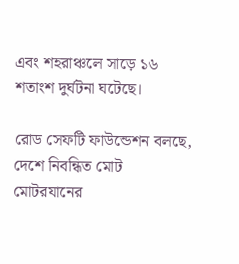এবং শহরাঞ্চলে সাড়ে ১৬ শতাংশ দুর্ঘটনা ঘটেছে।

রোড সেফটি ফাউন্ডেশন বলছে, দেশে নিবন্ধিত মোট মোটরযানের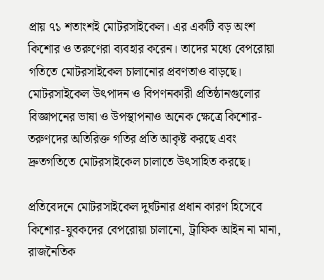প্রায় ৭১ শতাংশই মোটরসাইকেল। এর একটি বড় অংশ কিশোর ও তরুণেরা ব্যবহার করেন। তাদের মধ্যে বেপরোয়া গতিতে মোটরসাইকেল চালানোর প্রবণতাও বাড়ছে। মোটরসাইকেল উৎপাদন ও বিপণনকারী প্রতিষ্ঠানগুলোর বিজ্ঞাপনের ভাষা ও উপস্থাপনাও অনেক ক্ষেত্রে কিশোর-তরুণদের অতিরিক্ত গতির প্রতি আকৃষ্ট করছে এবং দ্রুতগতিতে মোটরসাইকেল চালাতে উৎসাহিত করছে।

প্রতিবেদনে মোটরসাইকেল দুর্ঘটনার প্রধান কারণ হিসেবে কিশোর-যুবকদের বেপরোয়া চালানো, ট্রাফিক আইন না মানা, রাজনৈতিক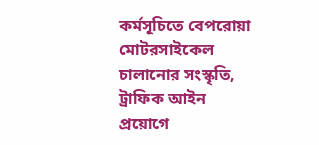কর্মসূচিতে বেপরোয়া মোটরসাইকেল চালানোর সংস্কৃতি, ট্রাফিক আইন প্রয়োগে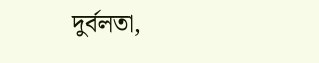দুর্বলতা,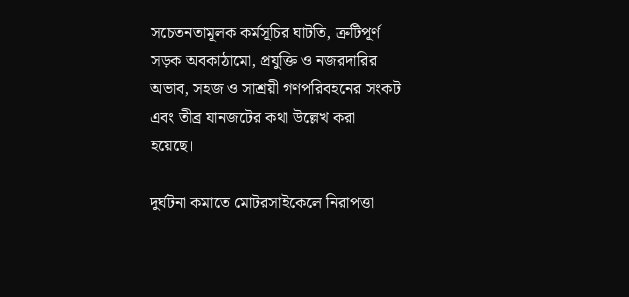সচেতনতামূলক কর্মসূচির ঘাটতি, ত্রুটিপূর্ণ সড়ক অবকাঠামো, প্রযুক্তি ও নজরদারির অভাব, সহজ ও সাশ্রয়ী গণপরিবহনের সংকট এবং তীব্র যানজটের কথা উল্লেখ করা হয়েছে।

দুর্ঘটনা কমাতে মোটরসাইকেলে নিরাপত্তা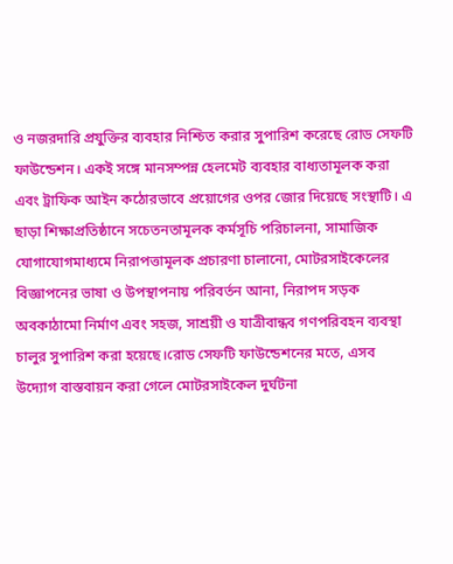ও নজরদারি প্রযুক্তির ব্যবহার নিশ্চিত করার সুপারিশ করেছে রোড সেফটি ফাউন্ডেশন। একই সঙ্গে মানসম্পন্ন হেলমেট ব্যবহার বাধ্যতামূলক করা এবং ট্রাফিক আইন কঠোরভাবে প্রয়োগের ওপর জোর দিয়েছে সংস্থাটি। এ ছাড়া শিক্ষাপ্রতিষ্ঠানে সচেতনতামূলক কর্মসূচি পরিচালনা, সামাজিক যোগাযোগমাধ্যমে নিরাপত্তামূলক প্রচারণা চালানো, মোটরসাইকেলের বিজ্ঞাপনের ভাষা ও উপস্থাপনায় পরিবর্তন আনা, নিরাপদ সড়ক অবকাঠামো নির্মাণ এবং সহজ, সাশ্রয়ী ও যাত্রীবান্ধব গণপরিবহন ব্যবস্থা চালুর সুপারিশ করা হয়েছে।রোড সেফটি ফাউন্ডেশনের মতে, এসব উদ্যোগ বাস্তবায়ন করা গেলে মোটরসাইকেল দুর্ঘটনা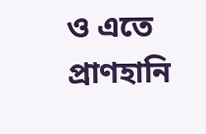ও এতে প্রাণহানি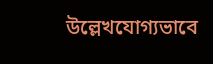উল্লেখযোগ্যভাবে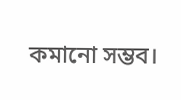কমানো সম্ভব।